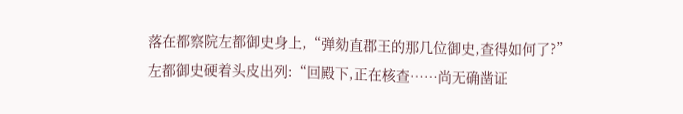落在都察院左都御史身上,“弹劾直郡王的那几位御史,查得如何了?”
左都御史硬着头皮出列:“回殿下,正在核查……尚无确凿证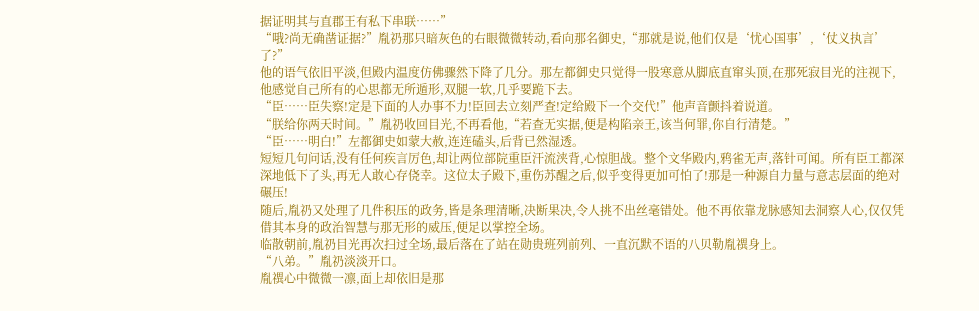据证明其与直郡王有私下串联……”
“哦?尚无确凿证据?”胤礽那只暗灰色的右眼微微转动,看向那名御史,“那就是说,他们仅是‘忧心国事’,‘仗义执言’了?”
他的语气依旧平淡,但殿内温度仿佛骤然下降了几分。那左都御史只觉得一股寒意从脚底直窜头顶,在那死寂目光的注视下,他感觉自己所有的心思都无所遁形,双腿一软,几乎要跪下去。
“臣……臣失察!定是下面的人办事不力!臣回去立刻严查!定给殿下一个交代!”他声音颤抖着说道。
“朕给你两天时间。”胤礽收回目光,不再看他,“若查无实据,便是构陷亲王,该当何罪,你自行清楚。”
“臣……明白!”左都御史如蒙大赦,连连磕头,后背已然湿透。
短短几句问话,没有任何疾言厉色,却让两位部院重臣汗流浃背,心惊胆战。整个文华殿内,鸦雀无声,落针可闻。所有臣工都深深地低下了头,再无人敢心存侥幸。这位太子殿下,重伤苏醒之后,似乎变得更加可怕了!那是一种源自力量与意志层面的绝对碾压!
随后,胤礽又处理了几件积压的政务,皆是条理清晰,决断果决,令人挑不出丝毫错处。他不再依靠龙脉感知去洞察人心,仅仅凭借其本身的政治智慧与那无形的威压,便足以掌控全场。
临散朝前,胤礽目光再次扫过全场,最后落在了站在勋贵班列前列、一直沉默不语的八贝勒胤禩身上。
“八弟。”胤礽淡淡开口。
胤禩心中微微一凛,面上却依旧是那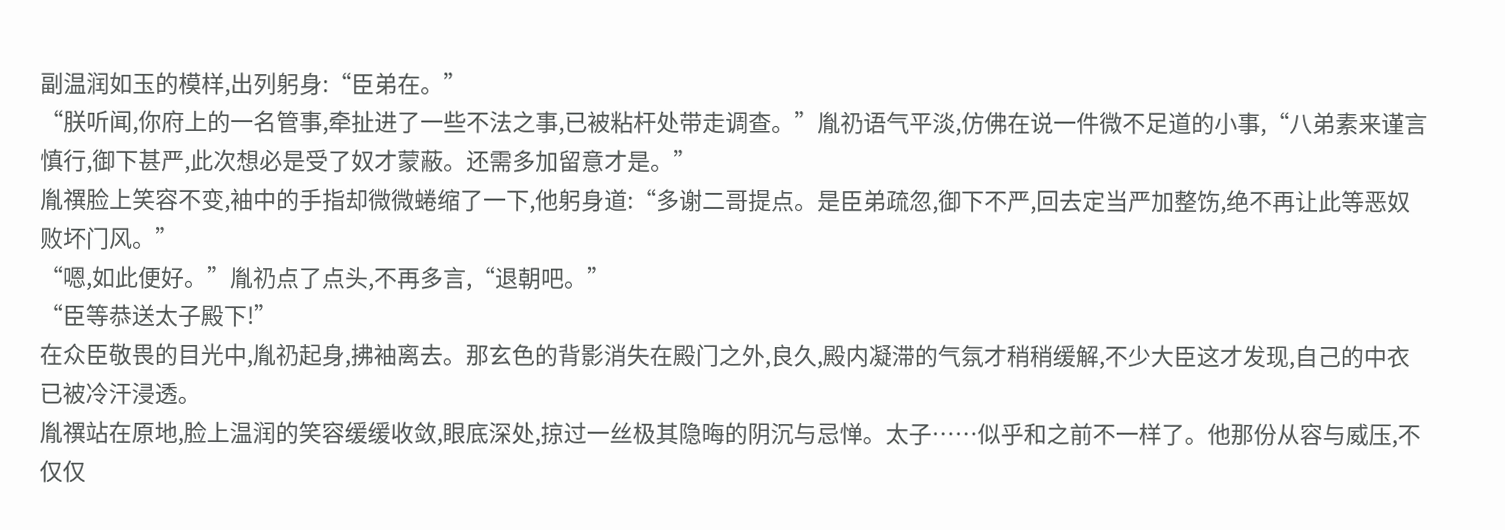副温润如玉的模样,出列躬身:“臣弟在。”
“朕听闻,你府上的一名管事,牵扯进了一些不法之事,已被粘杆处带走调查。”胤礽语气平淡,仿佛在说一件微不足道的小事,“八弟素来谨言慎行,御下甚严,此次想必是受了奴才蒙蔽。还需多加留意才是。”
胤禩脸上笑容不变,袖中的手指却微微蜷缩了一下,他躬身道:“多谢二哥提点。是臣弟疏忽,御下不严,回去定当严加整饬,绝不再让此等恶奴败坏门风。”
“嗯,如此便好。”胤礽点了点头,不再多言,“退朝吧。”
“臣等恭送太子殿下!”
在众臣敬畏的目光中,胤礽起身,拂袖离去。那玄色的背影消失在殿门之外,良久,殿内凝滞的气氛才稍稍缓解,不少大臣这才发现,自己的中衣已被冷汗浸透。
胤禩站在原地,脸上温润的笑容缓缓收敛,眼底深处,掠过一丝极其隐晦的阴沉与忌惮。太子……似乎和之前不一样了。他那份从容与威压,不仅仅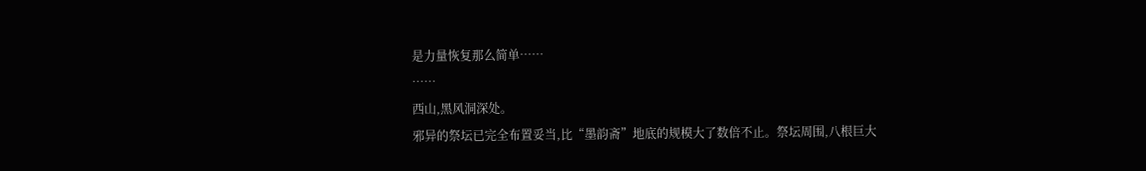是力量恢复那么简单……
……
西山,黑风洞深处。
邪异的祭坛已完全布置妥当,比“墨韵斋”地底的规模大了数倍不止。祭坛周围,八根巨大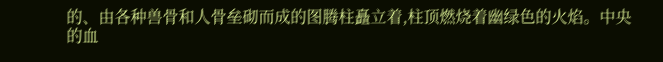的、由各种兽骨和人骨垒砌而成的图腾柱矗立着,柱顶燃烧着幽绿色的火焰。中央的血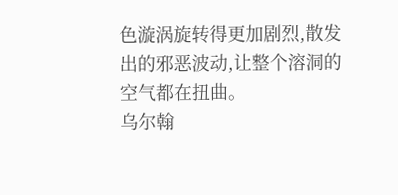色漩涡旋转得更加剧烈,散发出的邪恶波动,让整个溶洞的空气都在扭曲。
乌尔翰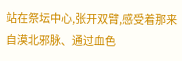站在祭坛中心,张开双臂,感受着那来自漠北邪脉、通过血色